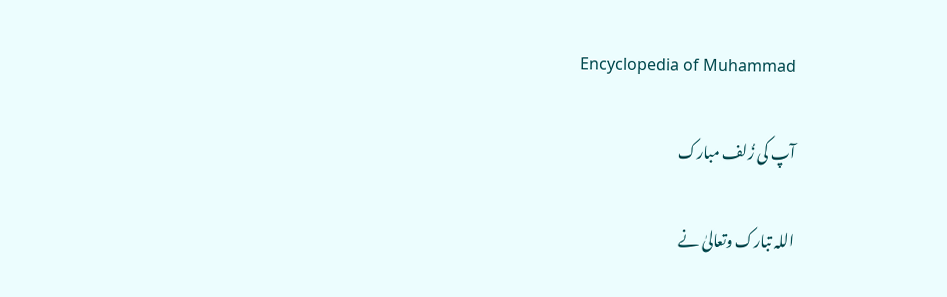Encyclopedia of Muhammad

آپ کی زُلف مبارک

اللہ تبارک وتعالیٰ نے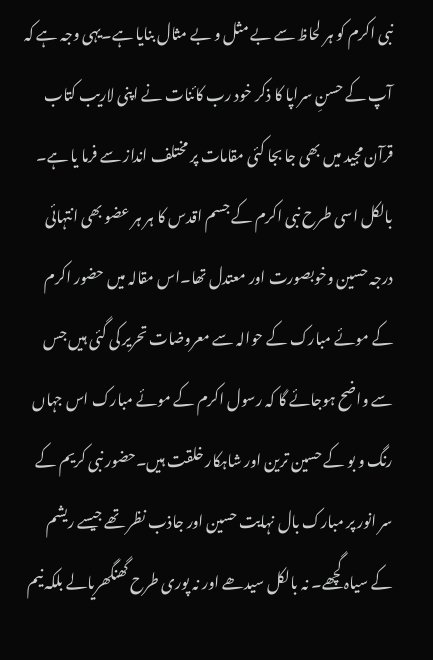نبی اکرم کو ہر لحاظ سے بے مثل و بے مثال بنایا ہے۔یہی وجہ ہے کہ آپ کے حسنِ سراپا کا ذکر خود رب کائنات نے اپنی لاریب کتاب قرآن مجید میں بھی جا بجا کئی مقامات پر مختلف انداز سے فرما یا ہے۔ بالکل اسی طرح نبی اکرم کے جسم اقدس کا ہر ہر عضو بھی انتہائی درجہ حسین وخوبصورت اور معتدل تھا۔اس مقالہ میں حضور اکرم کے موئے مبارک کے حوالہ سے معروضات تحریر کی گئی ہیں جس سے واضح ہوجائے گا کہ رسول اکرم کے موئے مبارک اس جہاں رنگ و بو کے حسین ترین اور شاہکار خلقت ہیں۔حضور نبی کریم کے سر انور پر مبارک بال نہایت حسین اور جاذب نظر تھے جیسے ریشم کے سیاہ گچھے۔ نہ بالکل سیدھے اور نہ پوری طرح گھنگھریالے بلکہ نیم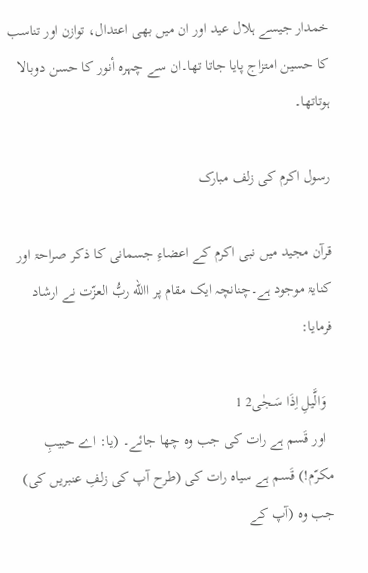خمدار جیسے ہلال عید اور ان میں بھی اعتدال، توازن اور تناسب کا حسین امتزاج پایا جاتا تھا۔ان سے چہرہ أنور کا حسن دوبالا ہوتاتھا۔

رسول اکرم کی زلف مبارک

قرآن مجید میں نبی اکرم کے اعضاءِ جسمانی کا ذکر صراحۃ اور کنایۃ موجود ہے۔چنانچہ ایک مقام پر االله ربُّ العزّت نے ارشاد فرمایا:

  وَالَّیلِ اِذَا سَـجٰى2 1
  اور قَسم ہے رات کی جب وہ چھا جائے۔ (یا: اے حبیبِ مکرّم!) قَسم ہے سیاہ رات کی (طرح آپ کی زلفِ عنبریں کی) جب وہ (آپ کے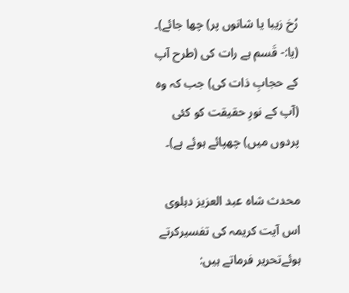رُخ زیبا یا شانوں پر) چھا جائے)۔ (یا:- قَسم ہے رات کی (طرح آپ کے حجابِ ذات کی) جب کہ وہ (آپ کے نورِ حقیقت کو کئی پردوں میں) چھپائے ہوئے ہے)۔

محدث شاہ عبد العزیز دہلوی اس آیت کریمہ کی تفسیرکرتے ہوئےتحریر فرماتے ہیں: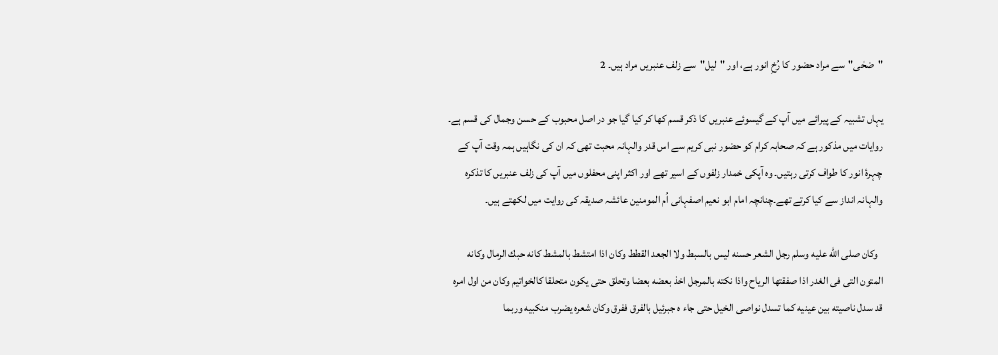"ضحٰی"سے مراد حضور کا رُخِ انور ہے، اور "لیل"سے زلف عنبریں مراد ہیں۔ 2

یہاں تشبیہ کے پیرائے میں آپ کے گیسوئے عنبریں کا ذکر قسم کھا کر کیا گیا جو در اصل محبوب کے حسن وجمال کی قسم ہے۔ روایات میں مذکور ہے کہ صحابہ کرام کو حضور نبی کریم سے اس قدر والہانہ محبت تھی کہ ان کی نگاہیں ہمہ وقت آپ کے چہرۂ انور کا طواف کرتی رہتیں۔ وہ آپکی خمدار زلفوں کے اسیر تھے اور اکثر اپنی محفلوں میں آپ کی زلف عنبریں کا تذکرہ والہانہ انداز سے کیا کرتے تھے۔چنانچہ امام ابو نعیم اصفہانی اُم المومنین عائشہ صدیقہ کی روایت میں لکھتے ہیں۔

  وكان صلى اللّٰه علیه وسلم رجل الشعر حسنه لیس بالسبط ولا الجعد القطط وكان اذا امتشط بالمشط كانه حبك الرمال وكانه المتون التى فى الغدر اذا صفقتھا الریاح واذا نكته بالمرجل اخذ بعضه بعضا وتحلق حتى یكون متحلقا كالخواتیم وكان من اول امرہ قد سدل ناصیته بین عینیه كما تسدل نواصى الخیل حتى جاء ہ جبرئیل بالفرق ففرق وكان شعره یضرب منكبیه وربما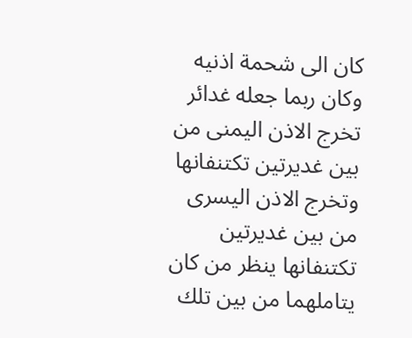كان الى شحمة اذنیه وكان ربما جعله غدائر تخرج الاذن الیمنى من بین غدیرتین تكتنفانھا وتخرج الاذن الیسرى من بین غدیرتین تكتنفانھا ینظر من كان یتاملھما من بین تلك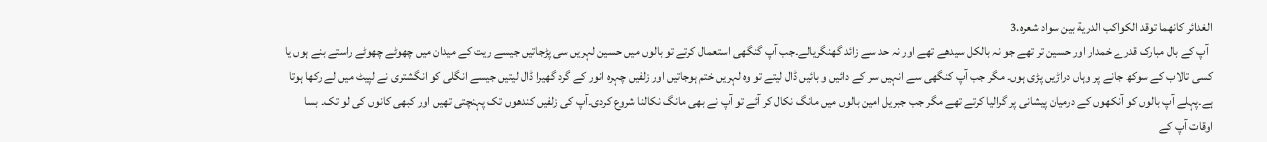الغدائر كانھما توقد الكواكب الدریة بین سواد شعره.3
  آپ کے بال مبارک قدرے خمدار اور حسین تر تھے جو نہ بالکل سیدھے تھے اور نہ حد سے زائد گھنگریالے۔جب آپ گنگھی استعمال کرتے تو بالوں میں حسین لہریں سی پڑجاتیں جیسے ریت کے میدان میں چھوٹے چھوٹے راستے بنے ہوں یا کسی تالاب کے سوکھ جانے پر وہاں دراڑیں پڑی ہوں۔ مگر جب آپ کنگھی سے انہیں سر کے دائیں و بائیں ڈال لیتے تو وہ لہریں ختم ہوجاتیں اور زلفیں چہرہ انور کے گرد گھیرا ڈال لیتیں جیسے انگلی کو انگشتری نے لپیٹ میں لے رکھا ہوتا ہے۔پہلے آپ بالوں کو آنکھوں کے درمیان پیشانی پر گرالیا کرتے تھے مگر جب جبریل امین بالوں میں مانگ نکال کر آئے تو آپ نے بھی مانگ نکالنا شروع کردی۔آپ کی زلفیں کندھوں تک پہنچتی تھیں اور کبھی کانوں کی لو تک۔ بسا اوقات آپ کے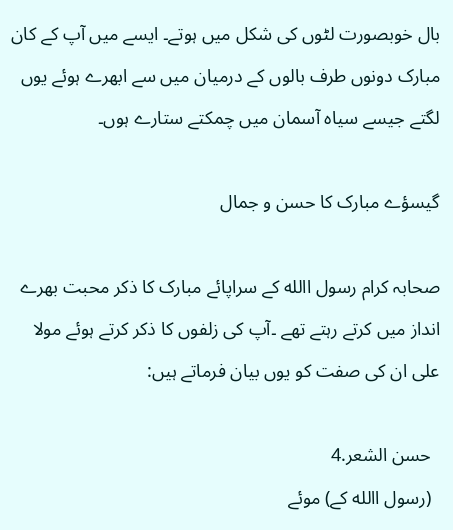بال خوبصورت لٹوں کی شکل میں ہوتے۔ ایسے میں آپ کے کان مبارک دونوں طرف بالوں کے درمیان میں سے ابھرے ہوئے یوں لگتے جیسے سیاہ آسمان میں چمکتے ستارے ہوں۔

گیسؤے مبارک کا حسن و جمال

صحابہ کرام رسول االله کے سراپائے مبارک کا ذکر محبت بھرے انداز میں کرتے رہتے تھے ۔آپ کی زلفوں کا ذکر کرتے ہوئے مولا علی ان کی صفت کو یوں بیان فرماتے ہیں:

  حسن الشعر.4
  (رسول االله کے) موئے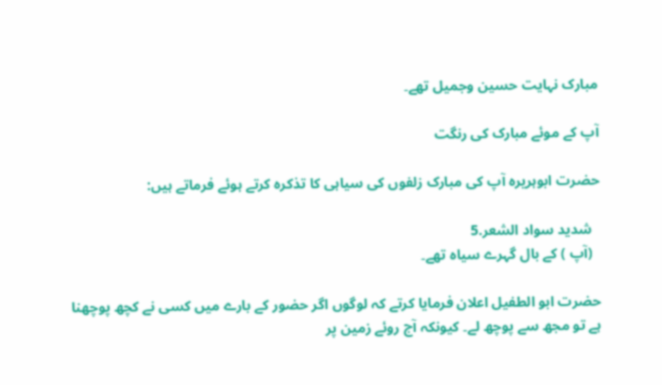مبارک نہایت حسین وجمیل تھے۔

آپ کے موئے مبارک کی رنگت

حضرت ابوہریرہ آپ کی مبارک زلفوں کی سیاہی کا تذکرہ کرتے ہوئے فرماتے ہیں:

  شدید سواد الشعر.5
  (آپ ) کے بال گہرے سیاہ تھے۔

حضرت ابو الطفیل اعلان فرمایا کرتے کہ لوگوں اگر حضور کے بارے میں کسی نے کچھ پوچھنا ہے تو مجھ سے پوچھ لے۔ کیونکہ آج روئے زمین پر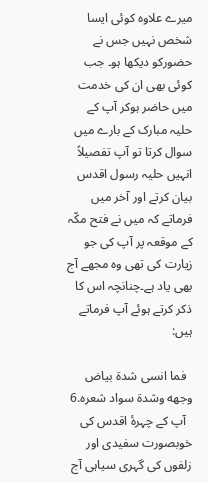میرے علاوہ کوئی ایسا شخص نہیں جس نے حضورکو دیکھا ہو۔ جب کوئی بھی ان کی خدمت میں حاضر ہوکر آپ کے حلیہ مبارک کے بارے میں سوال کرتا تو آپ تفصیلاً انہیں حلیہ رسول اقدس بیان کرتے اور آخر میں فرماتے کہ میں نے فتح مکّہ کے موقعہ پر آپ کی جو زیارت کی تھی وہ مجھے آج بھی یاد ہے۔چنانچہ اس کا ذکر کرتے ہوئے آپ فرماتے ہیں:

  فما انسى شدة بیاض وجھه وشدة سواد شعره.6
  آپ کے چہرۂ اقدس کی خوبصورت سفیدی اور زلفوں کی گہری سیاہی آج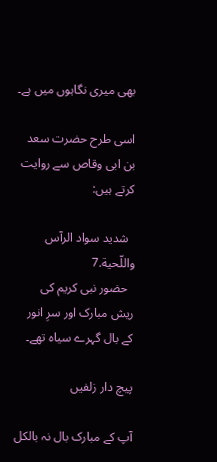بھی میری نگاہوں میں ہے۔

اسی طرح حضرت سعد بن ابی وقاص سے روایت کرتے ہیں:

  شدید سواد الرآس واللّحیة.7
  حضور نبی کریم کی ریش مبارک اور سرِ انور کے بال گہرے سیاہ تھے۔

پیچ دار زلفیں

آپ کے مبارک بال نہ بالکل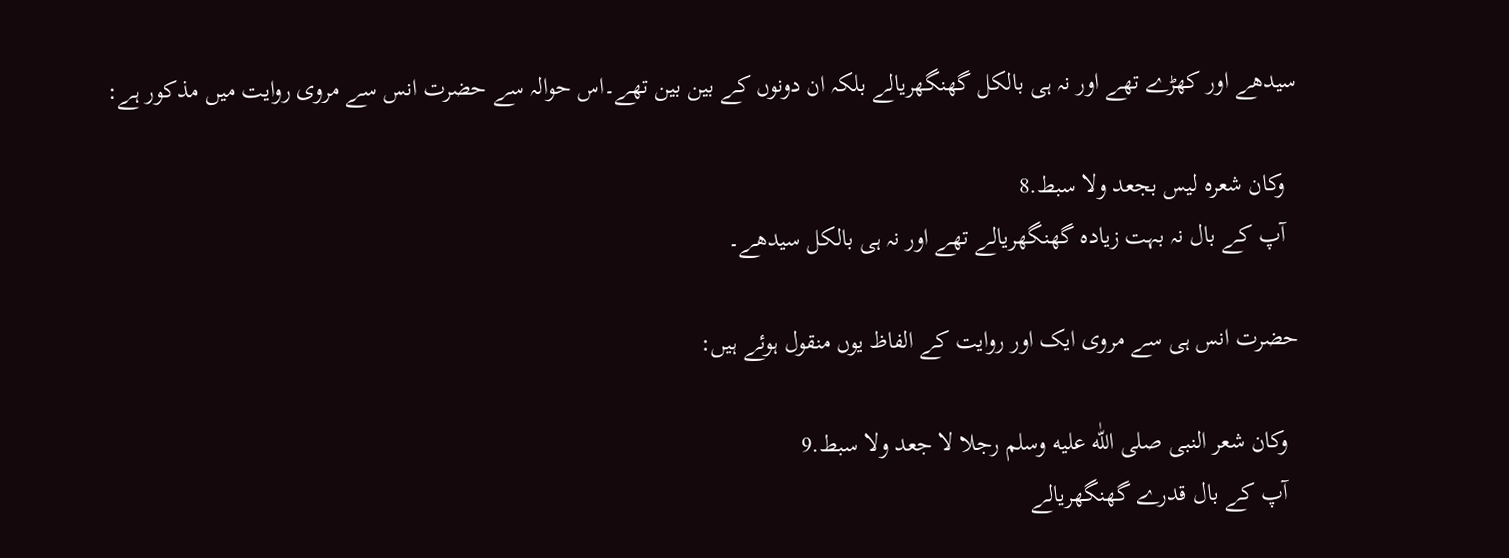سیدھے اور کھڑے تھے اور نہ ہی بالکل گھنگھریالے بلکہ ان دونوں کے بین بین تھے۔اس حوالہ سے حضرت انس سے مروی روایت میں مذکور ہے:

  وكان شعره لیس بجعد ولا سبط.8
  آپ کے بال نہ بہت زیادہ گھنگھریالے تھے اور نہ ہی بالکل سیدھے۔

حضرت انس ہی سے مروی ایک اور روایت کے الفاظ یوں منقول ہوئے ہیں:

  وكان شعر النبى صلى اللّٰه علیه وسلم رجلا لا جعد ولا سبط.9
  آپ کے بال قدرے گھنگھریالے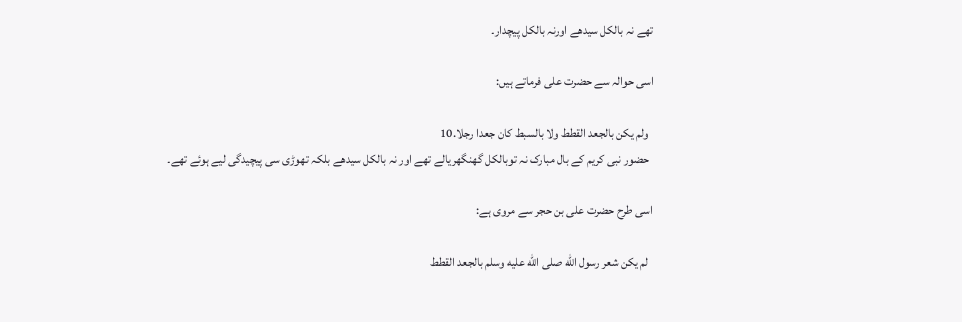تھے نہ بالکل سیدھے اورنہ بالکل پیچدار۔

اسی حوالہ سے حضرت علی فرماتے ہیں:

  ولم یكن بالجعد القطط ولا بالسبط كان جعدا رجلا.10
  حضور نبی کریم کے بال مبارک نہ توبالکل گھنگھریالے تھے اور نہ بالکل سیدھے بلکہ تھوڑی سی پیچیدگی لیے ہوئے تھے۔

اسی طرح حضرت علی بن حجر سے مروی ہے:

  لم یكن شعر رسول اللّٰه صلى اللّٰه علیه وسلم بالجعد القطط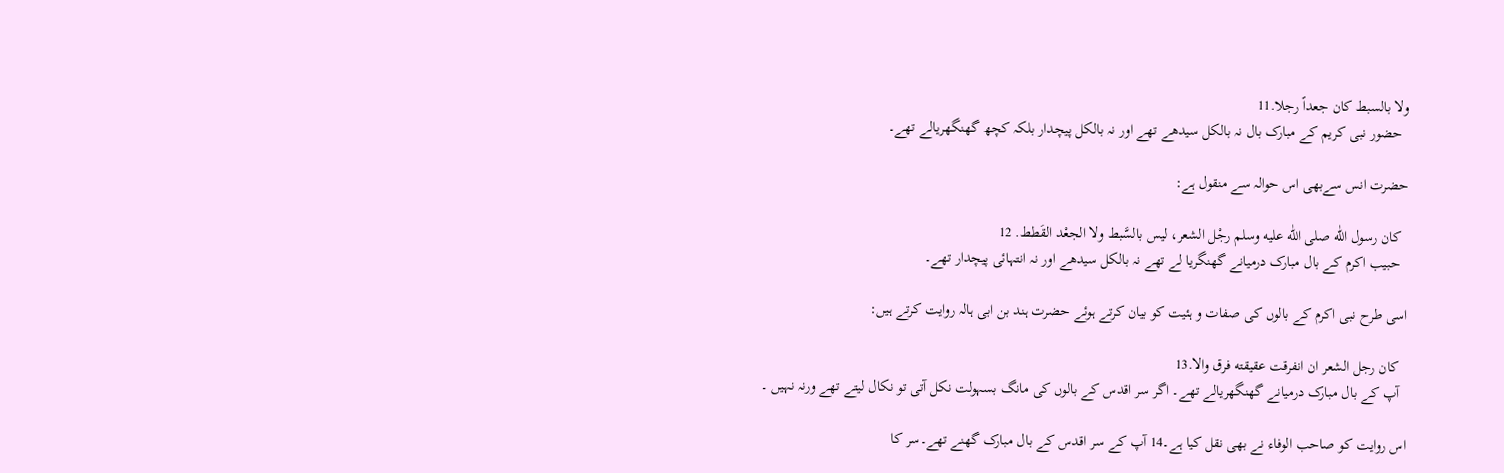ولا بالسبط كان جعداً رجلا.11
  حضور نبی کریم کے مبارک بال نہ بالکل سیدھے تھے اور نہ بالکل پیچدار بلکہ کچھ گھنگھریالے تھے۔

حضرت انس سےبھی اس حوالہ سے منقول ہے:

  كان رسول اللّٰه صلى اللّٰه علیه وسلم رجْل الشعر، لیس بالسَّبط ولا الجعْد القَطط. 12
  حبیب اکرم کے بال مبارک درمیانے گھنگریا لے تھے نہ بالکل سیدھے اور نہ انتہائی پیچدار تھے۔

اسی طرح نبی اکرم کے بالوں کی صفات و ہئیت کو بیان کرتے ہوئے حضرت ہند بن ابی ہالہ روایت کرتے ہیں:

  كان رجل الشعر ان انفرقت عقیقته فرق والا.13
  آپ کے بال مبارک درمیانے گھنگھریالے تھے۔ اگر سر اقدس کے بالوں کی مانگ بسہولت نکل آتی تو نکال لیتے تھے ورنہ نہیں ۔

اس روایت کو صاحب الوفاء نے بھی نقل کیا ہے۔14 آپ کے سر اقدس کے بال مبارک گھنے تھے۔سر کا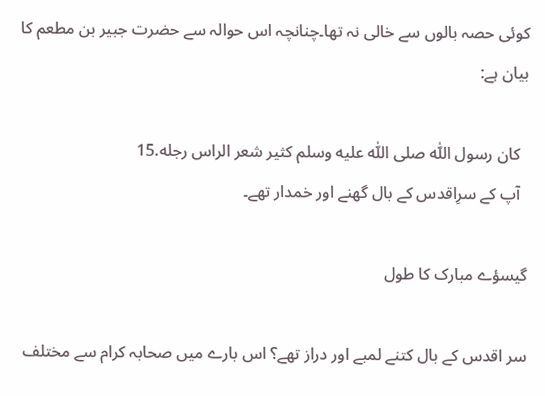کوئی حصہ بالوں سے خالی نہ تھا۔چنانچہ اس حوالہ سے حضرت جبیر بن مطعم کا بیان ہے:

  كان رسول اللّٰه صلى اللّٰه علیه وسلم كثیر شعر الراس رجله.15
  آپ کے سرِاقدس کے بال گھنے اور خمدار تھے۔

گیسؤے مبارک کا طول

سر اقدس کے بال کتنے لمبے اور دراز تھے؟ اس بارے میں صحابہ کرام سے مختلف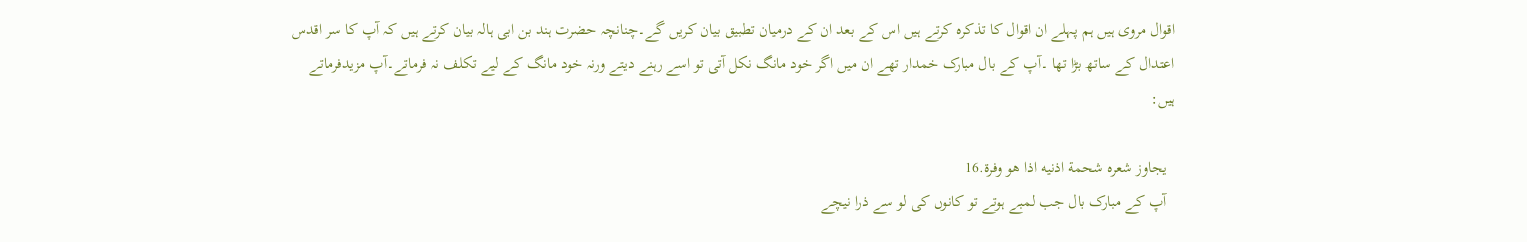اقوال مروی ہیں ہم پہلے ان اقوال کا تذکرہ کرتے ہیں اس کے بعد ان کے درمیان تطبیق بیان کریں گے۔چنانچہ حضرت ہند بن ابی ہالہ بیان کرتے ہیں کہ آپ کا سر اقدس اعتدال کے ساتھ بڑا تھا ۔آپ کے بال مبارک خمدار تھے ان میں اگر خود مانگ نکل آتی تو اسے رہنے دیتے ورنہ خود مانگ کے لیے تکلف نہ فرماتے۔آپ مزیدفرماتے ہیں:

  یجاوز شعره شحمة اذنیه اذا ھو وفرة.16
  آپ کے مبارک بال جب لمبے ہوتے تو کانوں کی لو سے ذرا نیچے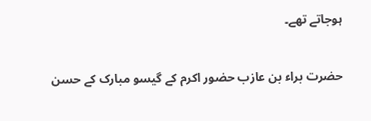ہوجاتے تھے۔

حضرت براء بن عازب حضور اکرم کے گیسو مبارک کے حسن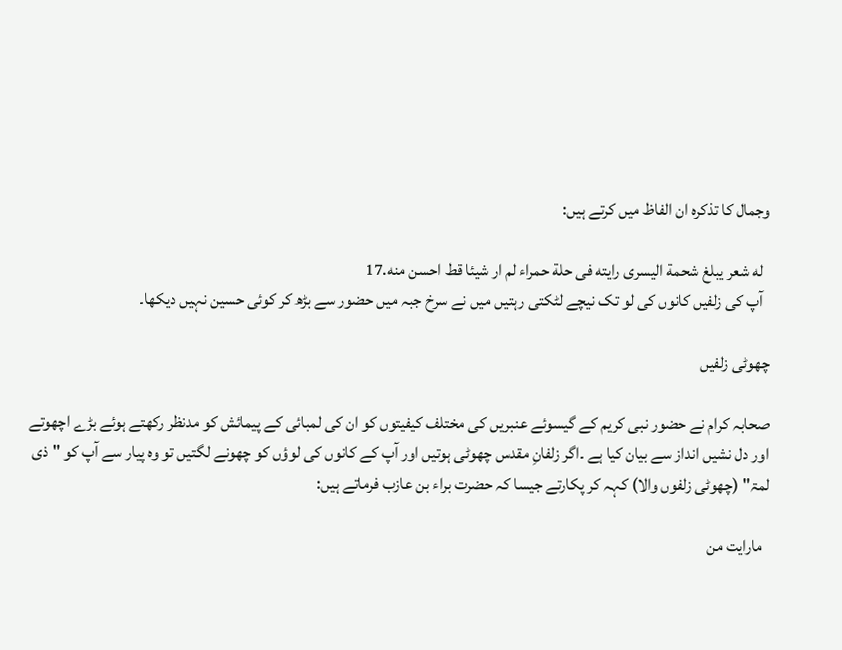وجمال کا تذکرہ ان الفاظ میں کرتے ہیں:

  له شعر یبلغ شحمة الیسرى رایته فى حلة حمراء لم ار شیئا قط احسن منه.17
  آپ کی زلفیں کانوں کی لو تک نیچے لٹکتی رہتیں میں نے سرخ جبہ میں حضور سے بڑھ کر کوئی حسین نہیں دیکھا۔

چھوٹی زلفیں

صحابہ کرام نے حضور نبی کریم کے گیسوئے عنبریں کی مختلف کیفیتوں کو ان کی لمبائی کے پیمائش کو مدنظر رکھتے ہوئے بڑے اچھوتے اور دل نشیں انداز سے بیان کیا ہے ۔اگر زلفانِ مقدس چھوٹی ہوتیں اور آپ کے کانوں کی لوؤں کو چھونے لگتیں تو وہ پیار سے آپ کو "ذی لمۃ" (چھوٹی زلفوں والا) کہہ کر پکارتے جیسا کہ حضرت براء بن عازب فرماتے ہیں:

  مارایت من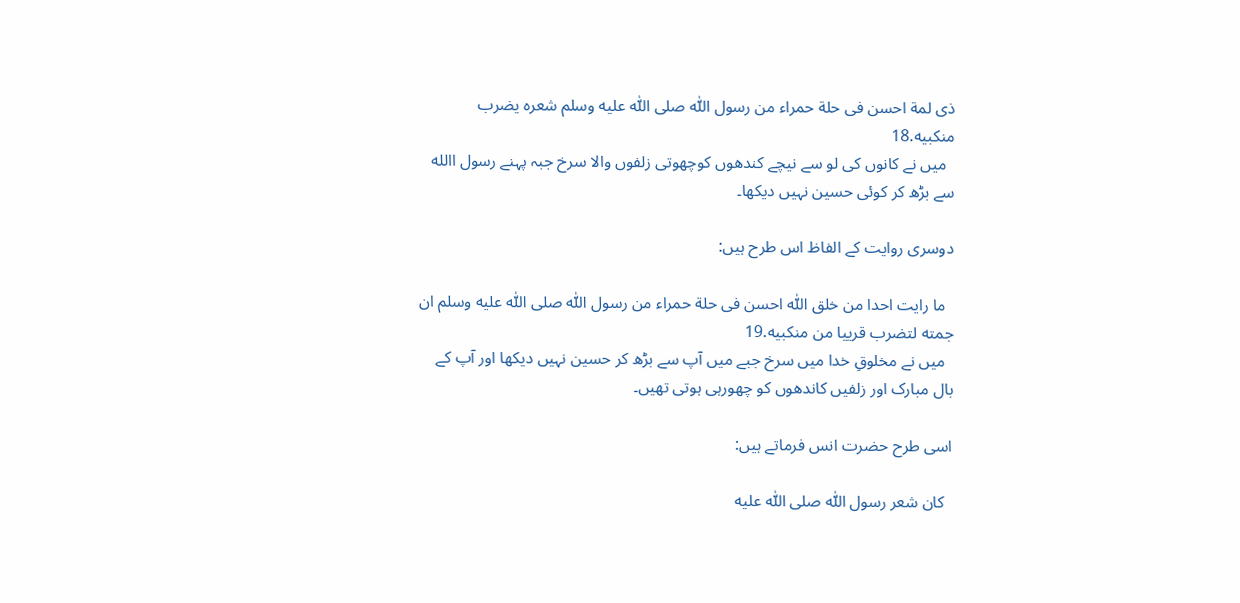ذى لمة احسن فى حلة حمراء من رسول اللّٰه صلى اللّٰه علیه وسلم شعره یضرب منكبیه.18
  میں نے کانوں کی لو سے نیچے کندھوں کوچھوتی زلفوں والا سرخ جبہ پہنے رسول االله سے بڑھ کر کوئی حسین نہیں دیکھا۔

دوسری روایت کے الفاظ اس طرح ہیں:

  ما رایت احدا من خلق اللّٰه احسن فى حلة حمراء من رسول اللّٰه صلى اللّٰه علیه وسلم ان جمته لتضرب قرییا من منكبیه.19
  میں نے مخلوقِ خدا میں سرخ جبے میں آپ سے بڑھ کر حسین نہیں دیکھا اور آپ کے بال مبارک اور زلفیں کاندھوں کو چھورہی ہوتی تھیں۔

اسی طرح حضرت انس فرماتے ہیں:

  كان شعر رسول اللّٰه صلى اللّٰه علیه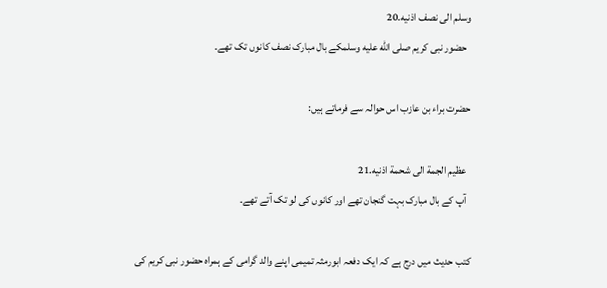وسلم الى نصف اذنیه.20
  حضور نبی کریم صلى الله عليه وسلمکے بال مبارک نصف کانوں تک تھے۔

حضرت براء بن عازب اس حوالہ سے فرماتے ہیں:

  عظیم الجمة الى شحمة اذنیه.21
  آپ کے بال مبارک بہت گنجان تھے اور کانوں کی لو تک آتے تھے۔

کتب حدیث میں درج ہے کہ ایک دفعہ ابورمثہ تمیمی اپنے والد گرامی کے ہمراہ حضور نبی کریم کی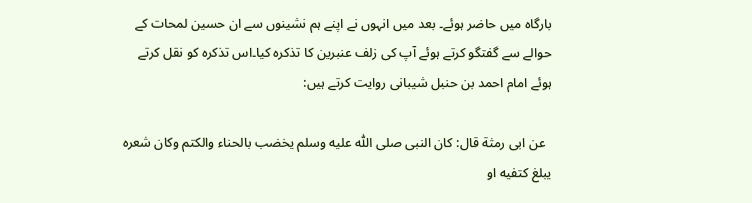بارگاہ میں حاضر ہوئے۔ بعد میں انہوں نے اپنے ہم نشینوں سے ان حسین لمحات کے حوالے سے گفتگو کرتے ہوئے آپ کی زلف عنبرین کا تذکرہ کیا۔اس تذکرہ کو نقل کرتے ہوئے امام احمد بن حنبل شیبانی روایت کرتے ہیں:

  عن ابى رمثة قال: كان النبى صلى اللّٰه علیه وسلم یخضب بالحناء والكتم وكان شعره یبلغ كتفیه او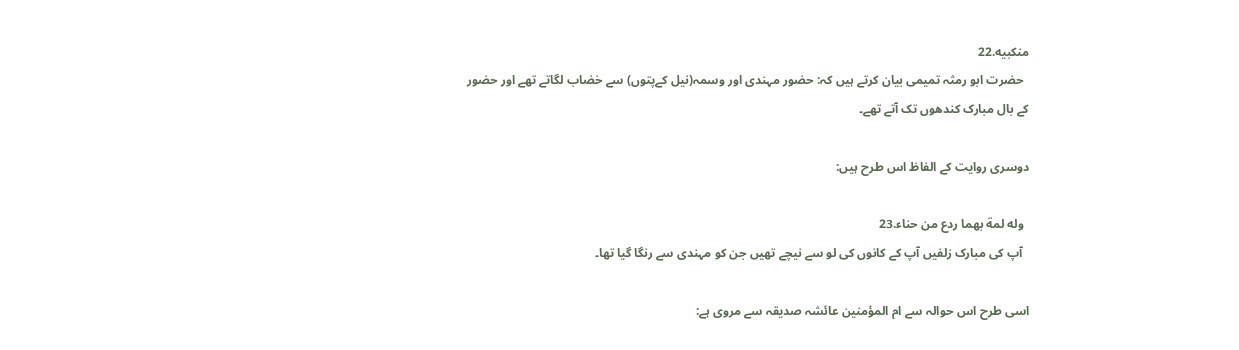منكبیه.22
  حضرت ابو رمثہ تمیمی بیان کرتے ہیں کہ: حضور مہندی اور وسمہ(نیل کےپتوں) سے خضاب لگاتے تھے اور حضور کے بال مبارک کندھوں تک آتے تھے۔

دوسری روایت کے الفاظ اس طرح ہیں:

  وله لمة بھما ردع من حناء.23
  آپ کی مبارک زلفیں آپ کے کانوں کی لو سے نیچے تھیں جن کو مہندی سے رنگا گیا تھا۔

اسی طرح اس حوالہ سے ام المؤمنین عائشہ صدیقہ سے مروی ہے: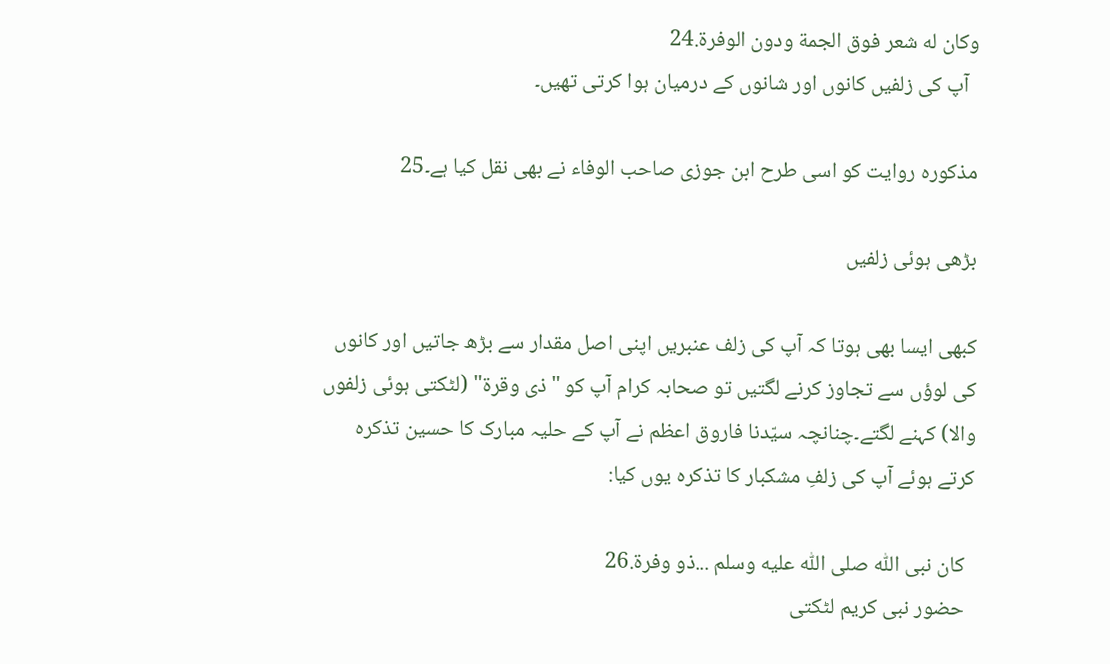وكان له شعر فوق الجمة ودون الوفرة.24
  آپ کی زلفیں کانوں اور شانوں کے درمیان ہوا کرتی تھیں۔

مذکورہ روایت کو اسی طرح ابن جوزی صاحب الوفاء نے بھی نقل کیا ہے۔25

بڑھی ہوئی زلفیں

کبھی ایسا بھی ہوتا کہ آپ کی زلف عنبریں اپنی اصل مقدار سے بڑھ جاتیں اور کانوں کی لوؤں سے تجاوز کرنے لگتیں تو صحابہ کرام آپ کو "ذی وقرۃ" (لٹکتی ہوئی زلفوں والا) کہنے لگتے۔چنانچہ سیّدنا فاروق اعظم نے آپ کے حلیہ مبارک کا حسین تذکرہ کرتے ہوئے آپ کی زلفِ مشکبار کا تذکرہ یوں کیا:

  كان نبى اللّٰه صلى اللّٰه علیه وسلم ...ذو وفرة.26
  حضور نبی کریم لٹکتی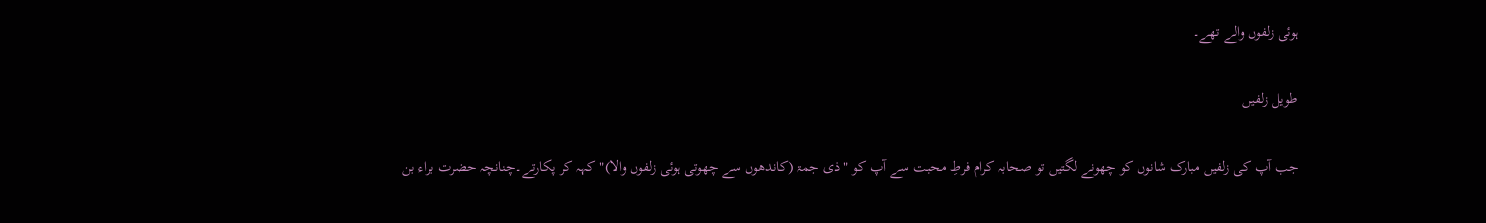ہوئی زلفوں والے تھے۔

طویل زلفیں

جب آپ کی زلفیں مبارک شانوں کو چھونے لگتیں تو صحابہ کرام فرطِ محبت سے آپ کو "ذی جمۃ (کاندھوں سے چھوتی ہوئی زلفوں والا)" کہہ کر پکارتے۔چنانچہ حضرت براء بن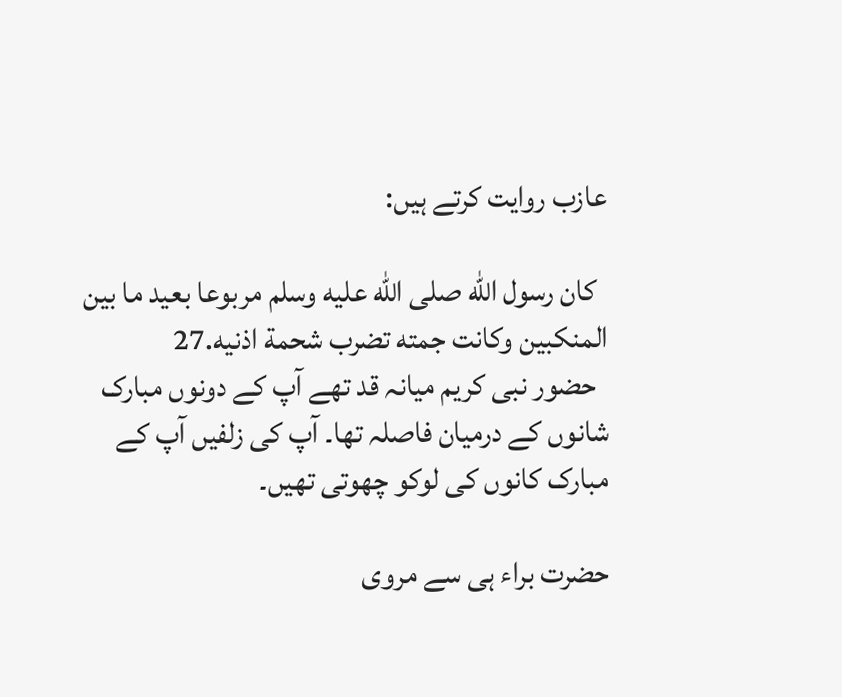عازب روایت کرتے ہیں:

  كان رسول اللّٰه صلى اللّٰه علیه وسلم مربوعا بعید ما بین المنكبین وكانت جمته تضرب شحمة اذنیه.27
  حضور نبی کریم میانہ قد تھے آپ کے دونوں مبارک شانوں کے درمیان فاصلہ تھا۔ آپ کی زلفیں آپ کے مبارک کانوں کی لوکو چھوتی تھیں۔

حضرت براء ہی سے مروی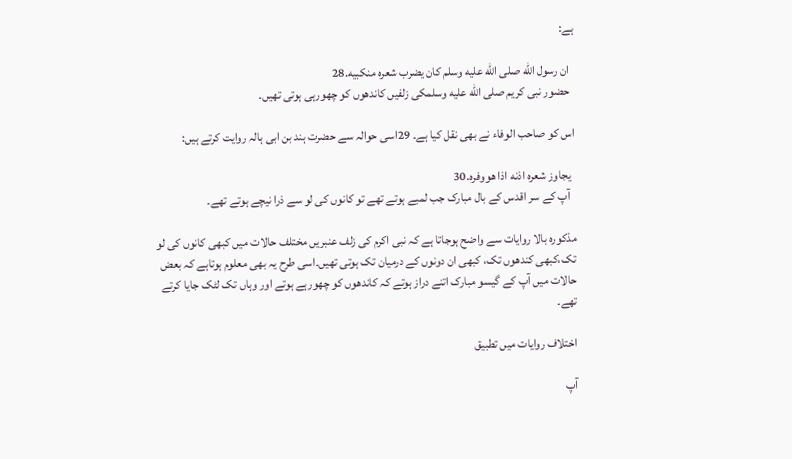ہے:

  ان رسول اللّٰه صلى اللّٰه علیه وسلم كان یضرب شعره منكبیه.28
  حضور نبی کریم صلى الله عليه وسلمکی زلفیں کاندھوں کو چھورہی ہوتی تھیں۔

اس کو صاحب الوفاء نے بھی نقل کیا ہے۔ 29اسی حوالہ سے حضرت ہند بن ابی ہالہ روایت کرتے ہیں:

  یجاوز شعره اذنه اذا ھووفره.30
  آپ کے سر اقدس کے بال مبارک جب لمبے ہوتے تھے تو کانوں کی لو سے ذرا نیچے ہوتے تھے۔

مذکورہ بالا روایات سے واضح ہوجاتا ہے کہ نبی اکرم کی زلف عنبریں مختلف حالات میں کبھی کانوں کی لو تک،کبھی کندھوں تک، کبھی ان دونوں کے درمیان تک ہوتی تھیں۔اسی طرح یہ بھی معلوم ہوتاہے کہ بعض حالات میں آپ کے گیسو مبارک اتنے دراز ہوتے کہ کاندھوں کو چھورہے ہوتے اور وہاں تک لٹک جایا کرتے تھے۔

اختلاف روایات میں تطبیق

آپ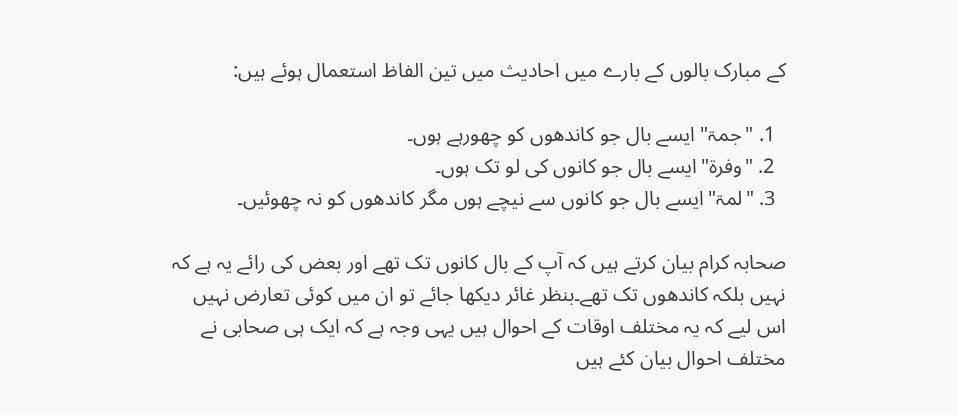کے مبارک بالوں کے بارے میں احادیث میں تین الفاظ استعمال ہوئے ہیں:

  1. "جمۃ" ایسے بال جو کاندھوں کو چھورہے ہوں۔
  2. "وفرۃ"ایسے بال جو کانوں کی لو تک ہوں۔
  3. "لمۃ"ایسے بال جو کانوں سے نیچے ہوں مگر کاندھوں کو نہ چھوئیں۔

صحابہ کرام بیان کرتے ہیں کہ آپ کے بال کانوں تک تھے اور بعض کی رائے یہ ہے کہ نہیں بلکہ کاندھوں تک تھے۔بنظر غائر دیکھا جائے تو ان میں کوئی تعارض نہیں اس لیے کہ یہ مختلف اوقات کے احوال ہیں یہی وجہ ہے کہ ایک ہی صحابی نے مختلف احوال بیان کئے ہیں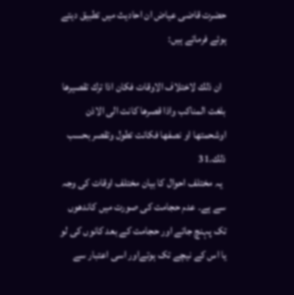حضرت قاضی عیاض ان احادیث میں تطبیق دیتے ہوئے فرماتے ہیں:

  ان ذلك لاختلاف الاوقات فكان اذا ترك تقصیرھا بلغت المناكب واذا قصرھا كانت الى الاذن اوشحمتھا او نصفھا فكانت تطول وتقصر بحسب ذلك.31
  یہ مختلف احوال کا بیان مختلف اوقات کی وجہ سے ہے۔ عدم حجامت کی صورت میں کاندھوں تک پہنچ جاتے اور حجامت کے بعد کانوں کی لو یا اس کے نیچے تک ہوتےاور اسی اعتبار سے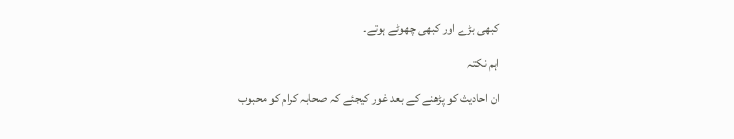کبھی بڑے اور کبھی چھوٹے ہوتے۔

اہم نکتہ

ان احادیث کو پڑھنے کے بعد غور کیجئے کہ صحابہ کرام کو محبوب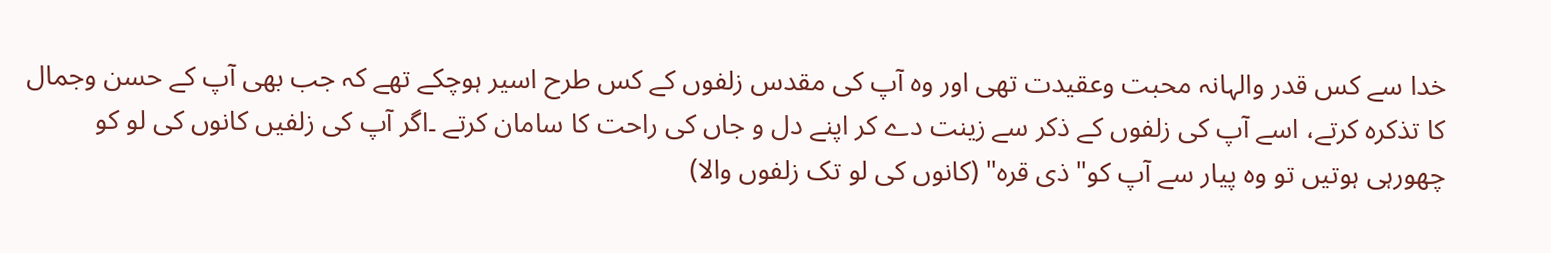خدا سے کس قدر والہانہ محبت وعقیدت تھی اور وہ آپ کی مقدس زلفوں کے کس طرح اسیر ہوچکے تھے کہ جب بھی آپ کے حسن وجمال کا تذکرہ کرتے، اسے آپ کی زلفوں کے ذکر سے زینت دے کر اپنے دل و جاں کی راحت کا سامان کرتے ۔اگر آپ کی زلفیں کانوں کی لو کو چھورہی ہوتیں تو وہ پیار سے آپ کو"ذی قرہ" (کانوں کی لو تک زلفوں والا)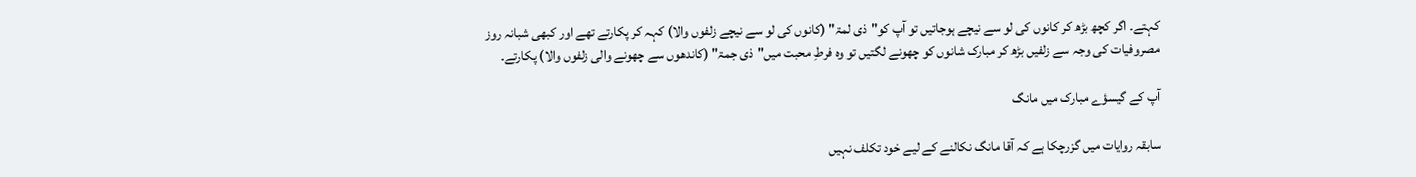کہتے۔ اگر کچھ بڑھ کر کانوں کی لو سے نیچے ہوجاتیں تو آپ کو"ذی لمۃ" (کانوں کی لو سے نیچے زلفوں والا) کہہ کر پکارتے تھے اور کبھی شبانہ روز مصروفیات کی وجہ سے زلفیں بڑھ کر مبارک شانوں کو چھونے لگتیں تو وہ فرطِ محبت میں"ذی جمۃ" (کاندھوں سے چھونے والی زلفوں والا) پکارتے۔

آپ کے گیسؤے مبارک میں مانگ

سابقہ روایات میں گزرچکا ہے کہ آقا مانگ نکالنے کے لیے خود تکلف نہیں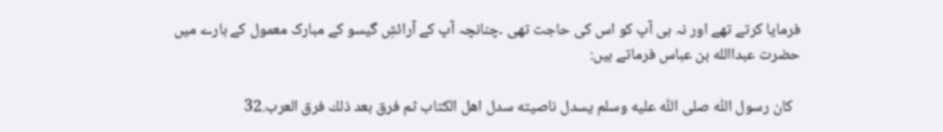فرمایا کرتے تھے اور نہ ہی آپ کو اس کی حاجت تھی ۔چنانچہ آپ کے آرائشِ گیسو کے مبارک معمول کے بارے میں حضرت عبداالله بن عباس فرماتے ہیں:

  كان رسول اللّٰه صلى اللّٰه علیه وسلم یسدل ناصیته سدل اھل الكتاب ثم فرق بعد ذلك فرق العرب.32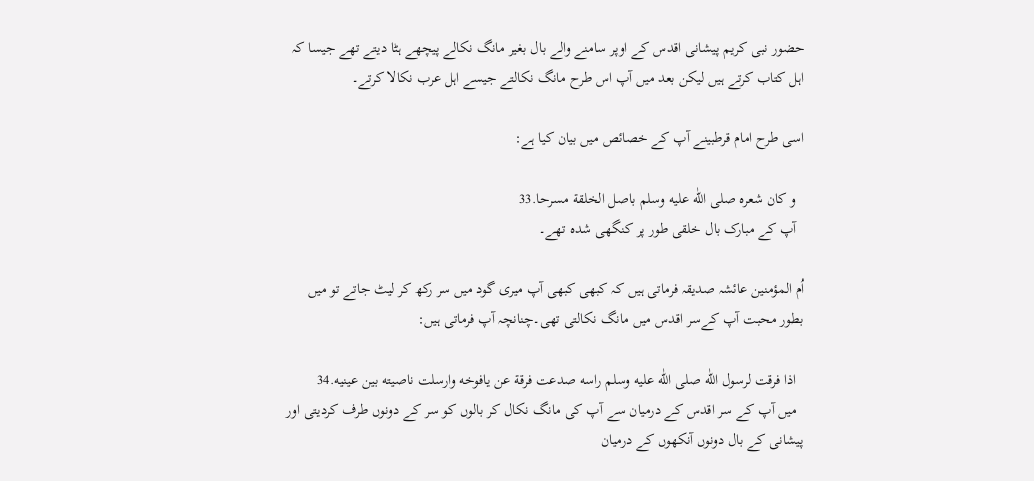حضور نبی کریم پیشانی اقدس کے اوپر سامنے والے بال بغیر مانگ نکالے پیچھے ہٹا دیتے تھے جیسا کہ اہل کتاب کرتے ہیں لیکن بعد میں آپ اس طرح مانگ نکالتے جیسے اہل عرب نکالا کرتے۔

اسی طرح امام قرطبینے آپ کے خصائص میں بیان کیا ہے:

  و كان شعره صلى اللّٰه علیه وسلم باصل الخلقة مسرحا.33
  آپ کے مبارک بال خلقی طور پر کنگھی شدہ تھے۔

اُم المؤمنین عائشہ صدیقہ فرماتی ہیں کہ کبھی کبھی آپ میری گود میں سر رکھ کر لیٹ جاتے تو میں بطور محبت آپ کےسر اقدس میں مانگ نکالتی تھی۔چنانچہ آپ فرماتی ہیں:

  اذا فرقت لرسول اللّٰه صلى اللّٰه علیه وسلم راسه صدعت فرقة عن یافوخه وارسلت ناصیته بین عینیه.34
  میں آپ کے سر اقدس کے درمیان سے آپ کی مانگ نکال کر بالوں کو سر کے دونوں طرف کردیتی اور پیشانی کے بال دونوں آنکھوں کے درمیان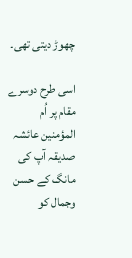چھوڑ دیتی تھی۔

اسی طرح دوسرے مقام پر اُم المؤمنین عائشہ صدیقہ آپ کی مانگ کے حسن وجمال کو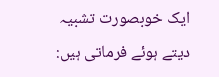ایک خوبصورت تشبیہ دیتے ہوئے فرماتی ہیں: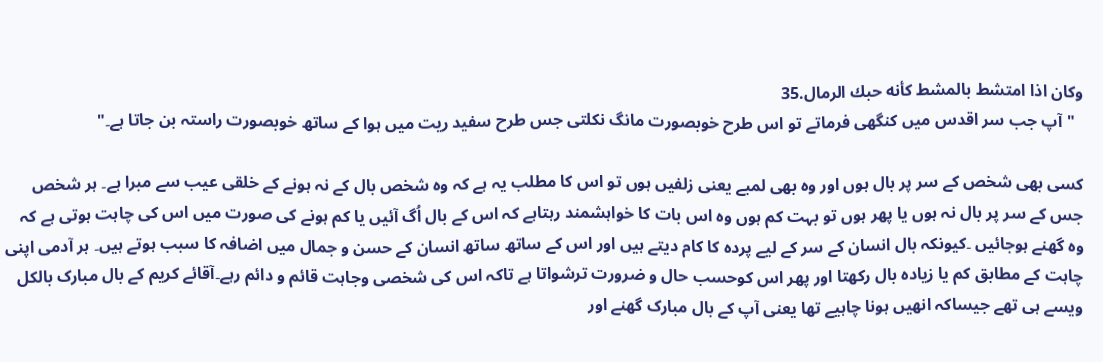وكان اذا امتشط بالمشط كأنه حبك الرمال.35
  "آپ جب سر اقدس میں کنگھی فرماتے تو اس طرح خوبصورت مانگ نکلتی جس طرح سفید ریت میں ہوا کے ساتھ خوبصورت راستہ بن جاتا ہے۔"

کسی بھی شخص کے سر پر بال ہوں اور وہ بھی لمبے یعنی زلفیں ہوں تو اس کا مطلب یہ ہے کہ وہ شخص بال کے نہ ہونے کے خلقی عیب سے مبرا ہے۔ ہر شخص جس کے سر پر بال نہ ہوں یا پھر ہوں تو بہت کم ہوں وہ اس بات کا خواہشمند رہتاہے کہ اس کے بال اُگ آئیں یا کم ہونے کی صورت میں اس کی چاہت ہوتی ہے کہ وہ گھنے ہوجائیں ۔کیونکہ بال انسان کے سر کے لیے پردہ کا کام دیتے ہیں اور اس کے ساتھ ساتھ انسان کے حسن و جمال میں اضافہ کا سبب ہوتے ہیں۔ ہر آدمی اپنی چاہت کے مطابق کم یا زیادہ بال رکھتا اور پھر اس کوحسب حال و ضرورت ترشواتا ہے تاکہ اس کی شخصی وجاہت قائم و دائم رہے۔آقائے کریم کے بال مبارک بالکل ویسے ہی تھے جیساکہ انھیں ہونا چاہیے تھا یعنی آپ کے بال مبارک گھنے اور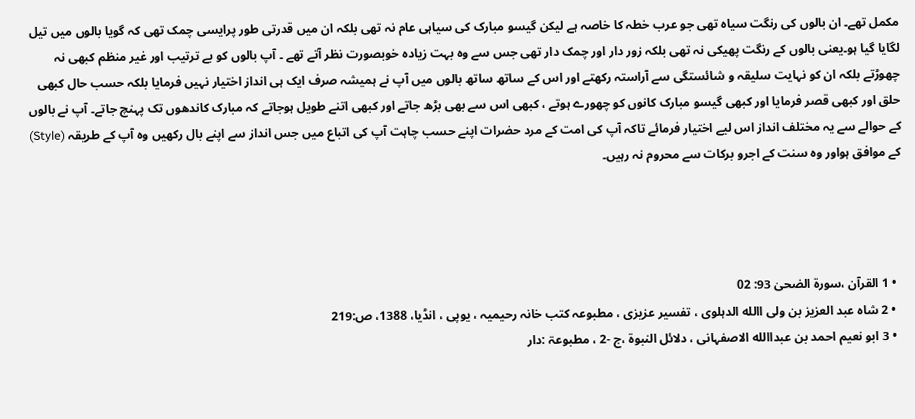مکمل تھے۔ ان بالوں کی رنگت سیاہ تھی جو عرب خطہ کا خاصہ ہے لیکن گیسو مبارک کی سیاہی عام نہ تھی بلکہ ان میں قدرتی طور پرایسی چمک تھی کہ گویا بالوں میں تیل لگایا گیا ہو۔یعنی بالوں کے رنگت پھیکی نہ تھی بلکہ زور دار اور چمک دار تھی جس سے وہ بہت زیادہ خوبصورت نظر آتے تھے ۔ آپ بالوں کو بے ترتیب اور غیر منظم کبھی نہ چھوڑتے بلکہ ان کو نہایت سلیقہ و شائستگی سے آراستہ رکھتے اور اس کے ساتھ ساتھ بالوں میں آپ نے ہمیشہ صرف ایک ہی انداز اختیار نہیں فرمایا بلکہ حسب حال کبھی حلق اور کبھی قصر فرمایا اور کبھی گیسو مبارک کانوں کو چھورے ہوتے ، کبھی اس سے بھی بڑھ جاتے اور کبھی اتنے طویل ہوجاتے کہ مبارک کاندھوں تک پہنچ جاتے۔ آپ نے بالوں کے حوالے سے یہ مختلف انداز اس لیے اختیار فرمائے تاکہ آپ کی امت کے مرد حضرات اپنے حسب چاہت آپ کی اتباع میں جس انداز سے اپنے بال رکھیں وہ آپ کے طریقہ (Style) کے موافق ہواور وہ سنت کے اجرو برکات سے محروم نہ رہیں۔




  • 1 القرآن ،سورۃ الضحیٰ 93: 02
  • 2 شاہ عبد العزیز بن ولی االله الدہلوی ، تفسیر عزیزی ، مطبوعہ کتب خانہ رحیمیہ ، یوپی ، انڈیا، 1388، ص:219
  • 3 ابو نعیم احمد بن عبداالله الاصفہانی ، دلائل النبوۃ ،ج -2 ، مطبوعۃ :دار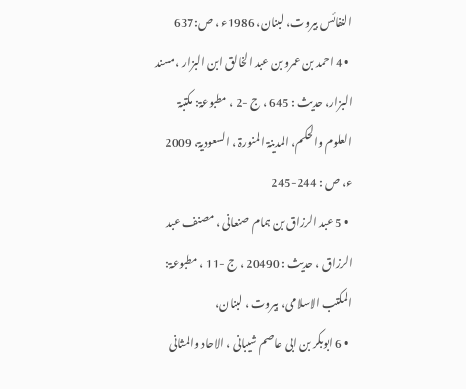النفائس بیروت، لبنان، 1986ء ، ص:637
  • 4 احمد بن عمرو بن عبد الخالق ابن البزار ،مسند البزار، حدیث : 645 ، ج -2 ، مطبوعۃ: مکتبۃ العلوم والحکم، المدینۃ المنورۃ ، السعودیۃ، 2009 ء، ص : 244-245
  • 5 عبد الرزاق بن ہمام صنعانی ، مصنف عبد الرزاق ، حدیث : 20490 ، ج -11 ، مطبوعۃ: المکتب الاسلامی، بیروت ، لبنان،
  • 6 ابوبکر بن ابی عاصم شیبانی ، الاحاد والمثانی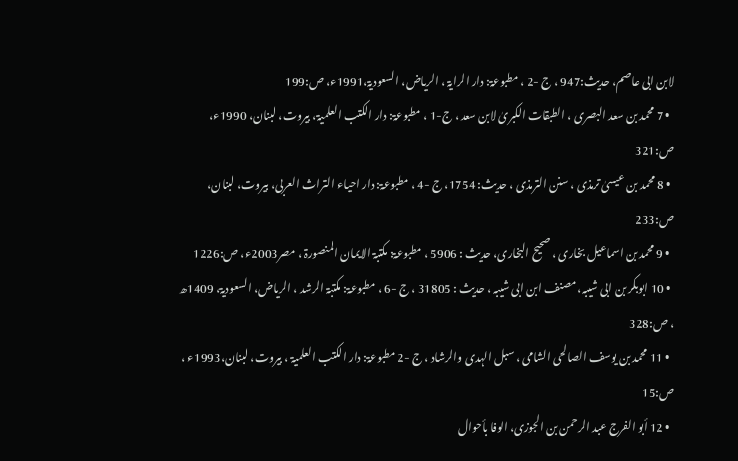لابن ابی عاصم، حدیث:947 ، ج -2 ، مطبوعۃ: دار الرایۃ ، الریاض، السعودیۃ،1991ء، ص:199
  • 7 محمد بن سعد البصری ، الطبقات الکبریٰ لابن سعد ، ج-1 ، مطبوعۃ: دار الکتب العلمیۃ، بیروت، لبنان، 1990ء، ص:321
  • 8 محمد بن عیسیٰ ترمذی ، سنن الترمذی ، حدیث: 1754، ج -4 ، مطبوعۃ: دار احیاء التراث العربی، بیروت، لبنان، ص:233
  • 9 محمد بن اسماعیل بخاری ، صحیح البخاری، حدیث : 5906 ، مطبوعۃ: مکتبۃ الایمان المنصورۃ ، مصر2003ء، ص:1226
  • 10 ابوبکر بن ابی شیبہ، مصنف ابن ابی شیبہ ، حدیث : 31805 ، ج -6 ، مطبوعۃ: مکتبۃ الرشد ، الریاض، السعودیۃ، 1409ھ ، ص:328
  • 11 محمد بن یوسف الصالحی الشامی ، سبل الہدی والرشاد ، ج -2 مطبوعۃ: دار الکتب العلمیۃ ، بیروت، لبنان،1993ء ، ص:15
  • 12 أبو الفرج عبد الرحمن بن الجوزى، الوفا بأحوال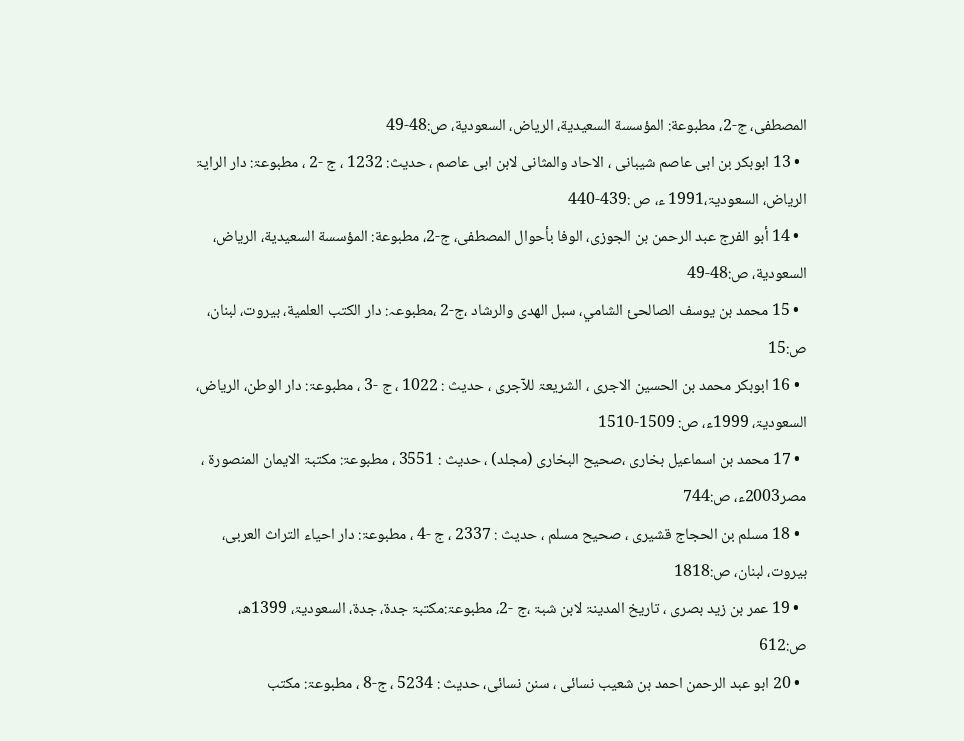المصطفى، ج-2، مطبوعة: المؤسسة السعيدية، الرياض، السعودية، ص:48-49
  • 13 ابوبکر بن ابی عاصم شیبانی ، الاحاد والمثانی لابن ابی عاصم ، حدیث: 1232 ، ج -2 ، مطبوعۃ: دار الرایۃ الریاض، السعودیۃ،1991 ء، ص :439-440
  • 14 أبو الفرج عبد الرحمن بن الجوزى، الوفا بأحوال المصطفى، ج-2، مطبوعة: المؤسسة السعيدية، الرياض، السعودية، ص:48-49
  • 15 محمد بن يوسف الصالحئ الشامي، سبل الهدى والرشاد ،ج-2 ،مطبوعہ: دار الكتب العلمية، بيروت، لبنان، ص:15
  • 16 ابوبکر محمد بن الحسین الاجری ، الشریعۃ للآجری ، حدیث : 1022 ، ج -3 ، مطبوعۃ: دار الوطن، الریاض، السعودیۃ، 1999ء، ص: 1509-1510
  • 17 محمد بن اسماعیل بخاری ،صحیح البخاری (مجلد) ، حدیث : 3551 ، مطبوعۃ: مکتبۃ الایمان المنصورۃ ، مصر2003ء، ص:744
  • 18 مسلم بن الحجاج قشیری ، صحیح مسلم ، حدیث : 2337 ، ج -4 ، مطبوعۃ: دار احیاء التراث العربی، بیروت، لبنان، ص:1818
  • 19 عمر بن زید بصری ، تاریخ المدینۃ لابن شبۃ ،ج -2، مطبوعۃ:مکتبۃ جدۃ، جدۃ، السعودیۃ، 1399ھ، ص:612
  • 20 ابو عبد الرحمن احمد بن شعیب نسائی ، سنن نسائی، حدیث : 5234 ، ج-8 ، مطبوعۃ: مکتب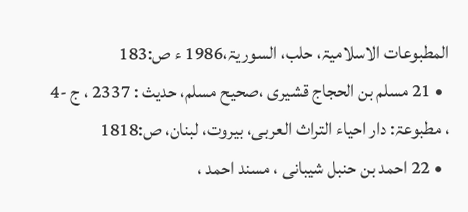المطبوعات الاسلامیۃ، حلب، السوریۃ،1986 ء ص:183
  • 21 مسلم بن الحجاج قشیری ،صحیح مسلم، حدیث : 2337 ، ج -4 ، مطبوعۃ: دار احیاء التراث العربی، بیروت، لبنان، ص:1818
  • 22 احمد بن حنبل شیبانی ، مسند احمد ،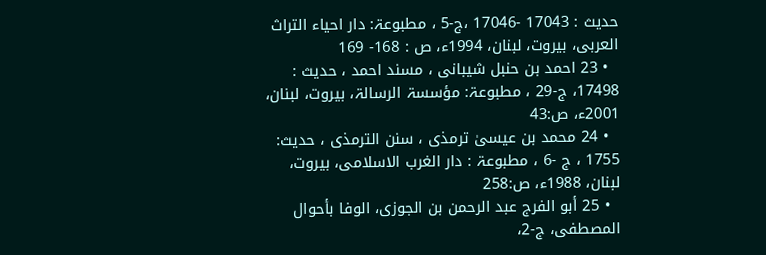حدیث : 17043 -17046 ،ج-5 ، مطبوعۃ: دار احیاء التراث العربی، بیروت، لبنان، 1994ء، ص : 168- 169
  • 23 احمد بن حنبل شیبانی ، مسند احمد ، حدیث : 17498، ج-29 ، مطبوعۃ: مؤسسۃ الرسالۃ، بیروت، لبنان، 2001ء، ص:43
  • 24 محمد بن عیسیٰ ترمذی ، سنن الترمذی ، حدیث: 1755 ، ج -6 ، مطبوعۃ : دار الغرب الاسلامی، بیروت، لبنان، 1988ء، ص:258
  • 25 أبو الفرج عبد الرحمن بن الجوزى، الوفا بأحوال المصطفى، ج-2،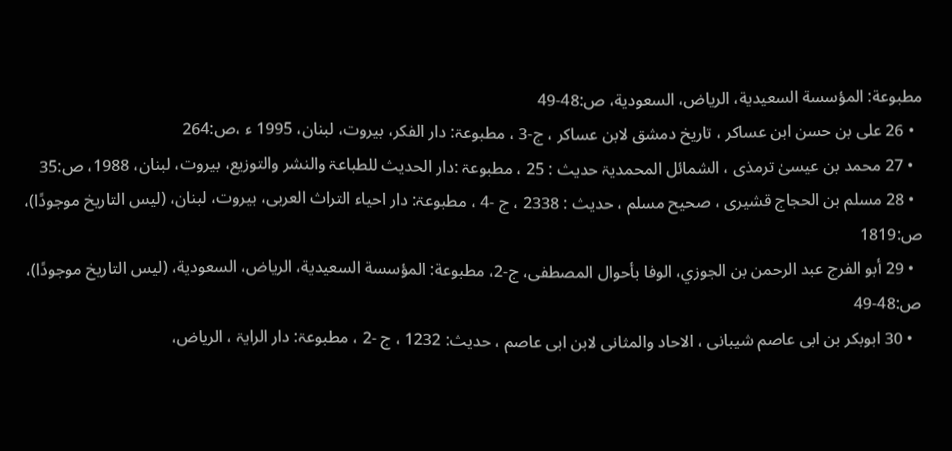مطبوعة: المؤسسة السعيدية، الرياض، السعودية، ص:48-49
  • 26 علی بن حسن ابن عساکر ، تاریخ دمشق لابن عساکر ، ج-3 ، مطبوعۃ: دار الفکر، بیروت، لبنان، 1995 ء ،ص:264
  • 27 محمد بن عیسیٰ ترمذی ، الشمائل المحمدیۃ حدیث : 25 ، مطبوعۃ :دار الحدیث للطباعۃ والنشر والتوزیع، بیروت، لبنان، 1988، ص:35
  • 28 مسلم بن الحجاج قشیری ، صحیح مسلم ، حدیث : 2338 ، ج -4 ، مطبوعۃ: دار احیاء التراث العربی، بیروت، لبنان، (لیس التاریخ موجودًا)، ص:1819
  • 29 أبو الفرج عبد الرحمن بن الجوزي، الوفا بأحوال المصطفى، ج-2، مطبوعة: المؤسسة السعيدية، الرياض، السعودية، (لیس التاریخ موجودًا)، ص:48-49
  • 30 ابوبکر بن ابی عاصم شیبانی ، الاحاد والمثانی لابن ابی عاصم ، حدیث: 1232 ، ج -2 ، مطبوعۃ: دار الرایۃ ، الریاض،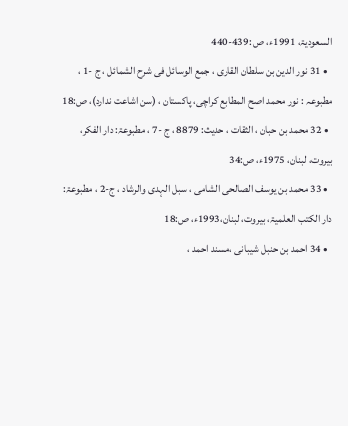السعودیۃ، 1991ء، ص :439-440
  • 31 نور الدین بن سلطان القاری ، جمع الوسائل فی شرح الشمائل ، ج -1 ، مطبوعہ : نور محمد اصح المطابع کراچی، پاکستان ، (سن اشاعت ندارد)، ص:18
  • 32 محمد بن حبان ، الثقات ، حدیث: 8879 ، ج -7 ، مطبوعۃ: دار الفکر، بیروت، لبنان، 1975ء، ص:34
  • 33 محمد بن یوسف الصالحی الشامی ، سبل الہدی والرشاد ، ج-2 ، مطبوعۃ: دار الکتب العلمیۃ، بیروت، لبنان،1993ء، ص:18
  • 34 احمد بن حنبل شیبانی ،مسند احمد ،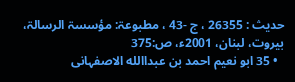حدیث : 26355 ، ج -43 ، مطبوعۃ: مؤسسۃ الرسالۃ، بیروت، لبنان، 2001ء، ص:375
  • 35 ابو نعیم احمد بن عبداالله الاصفہانی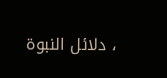، دلائل النبوۃ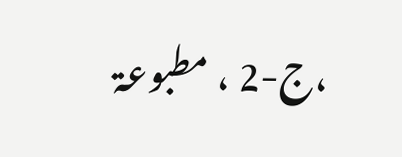،ج-2 ، مطبوعۃ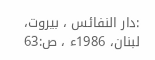:دار النفائس ، بیروت، لبنان، 1986ء ، ص:63